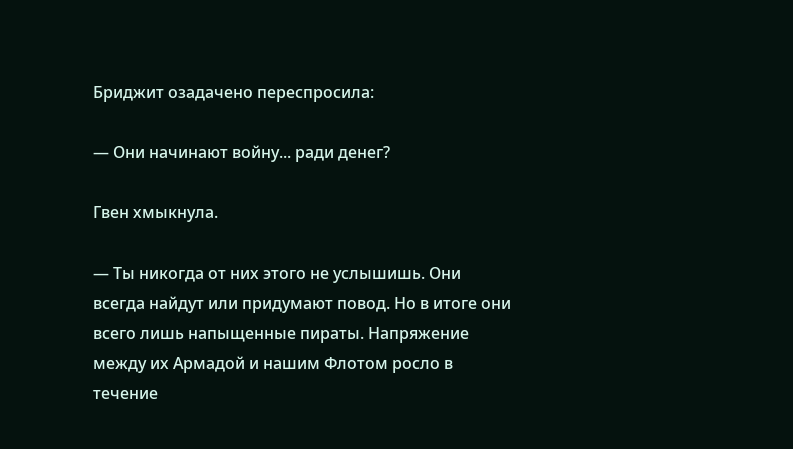Бриджит озадачено переспросила:

— Они начинают войну... ради денег?

Гвен хмыкнула.

— Ты никогда от них этого не услышишь. Они всегда найдут или придумают повод. Но в итоге они всего лишь напыщенные пираты. Напряжение между их Армадой и нашим Флотом росло в течение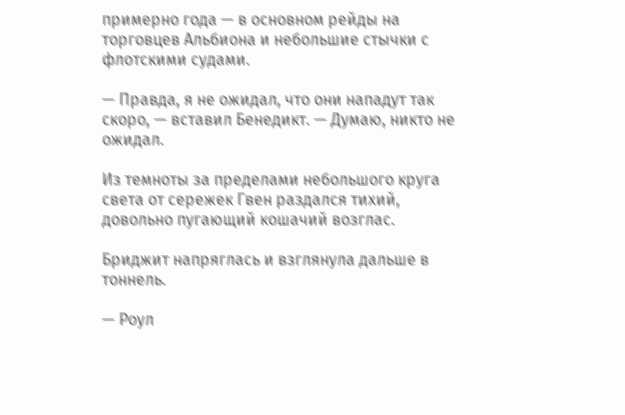примерно года — в основном рейды на торговцев Альбиона и небольшие стычки с флотскими судами.

— Правда, я не ожидал, что они нападут так скоро, — вставил Бенедикт. — Думаю, никто не ожидал.

Из темноты за пределами небольшого круга света от сережек Гвен раздался тихий, довольно пугающий кошачий возглас.

Бриджит напряглась и взглянула дальше в тоннель.

— Роул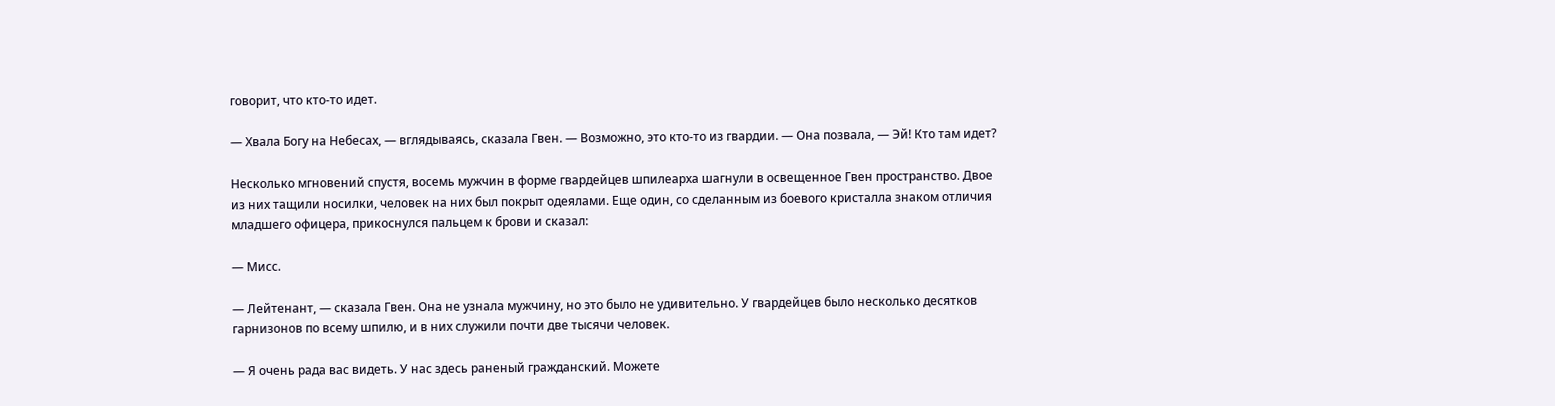говорит, что кто-то идет.

— Хвала Богу на Небесах, — вглядываясь, сказала Гвен. — Возможно, это кто-то из гвардии. — Она позвала, — Эй! Кто там идет?

Несколько мгновений спустя, восемь мужчин в форме гвардейцев шпилеарха шагнули в освещенное Гвен пространство. Двое из них тащили носилки, человек на них был покрыт одеялами. Еще один, со сделанным из боевого кристалла знаком отличия младшего офицера, прикоснулся пальцем к брови и сказал:

— Мисс.

— Лейтенант, — сказала Гвен. Она не узнала мужчину, но это было не удивительно. У гвардейцев было несколько десятков гарнизонов по всему шпилю, и в них служили почти две тысячи человек.

— Я очень рада вас видеть. У нас здесь раненый гражданский. Можете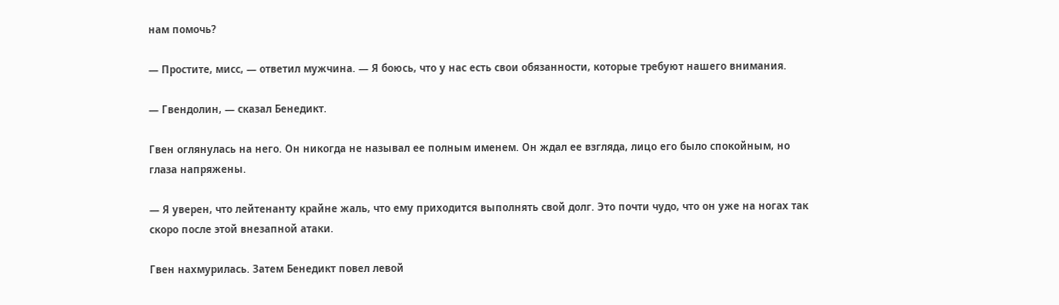нам помочь?

— Простите, мисс, — ответил мужчина. — Я боюсь, что у нас есть свои обязанности, которые требуют нашего внимания.

— Гвендолин, — сказал Бенедикт.

Гвен оглянулась на него. Он никогда не называл ее полным именем. Он ждал ее взгляда, лицо его было спокойным, но глаза напряжены.

— Я уверен, что лейтенанту крайне жаль, что ему приходится выполнять свой долг. Это почти чудо, что он уже на ногах так скоро после этой внезапной атаки.

Гвен нахмурилась. Затем Бенедикт повел левой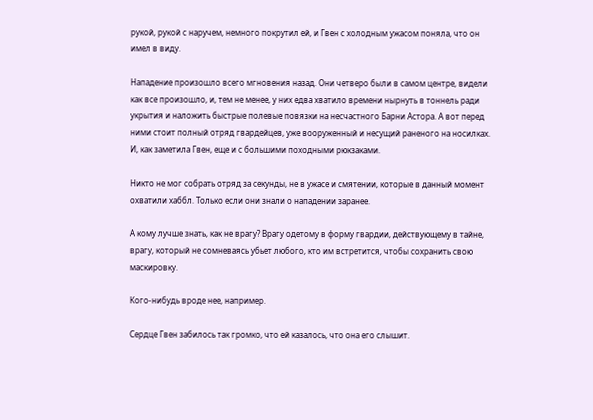рукой, рукой с наручем, немного покрутил ей, и Гвен с холодным ужасом поняла, что он имел в виду.

Нападение произошло всего мгновения назад. Они четверо были в самом центре, видели как все произошло, и, тем не менее, у них едва хватило времени нырнуть в тоннель ради укрытия и наложить быстрые полевые повязки на несчастного Барни Астора. А вот перед ними стоит полный отряд гвардейцев, уже вооруженный и несущий раненого на носилках. И, как заметила Гвен, еще и с большими походными рюкзаками.

Никто не мог собрать отряд за секунды, не в ужасе и смятении, которые в данный момент охватили хаббл. Только если они знали о нападении заранее.

А кому лучше знать, как не врагу? Врагу одетому в форму гвардии, действующему в тайне, врагу, который не сомневаясь убьет любого, кто им встретится, чтобы сохранить свою маскировку.

Кого-нибудь вроде нее, например.

Сердце Гвен забилось так громко, что ей казалось, что она его слышит.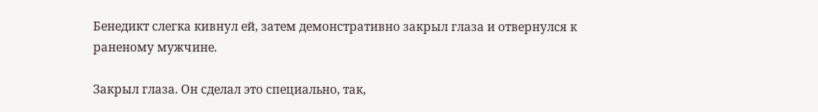Бенедикт слегка кивнул ей, затем демонстративно закрыл глаза и отвернулся к раненому мужчине.

Закрыл глаза. Он сделал это специально, так,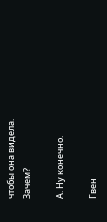чтобы она видела. Зачем?

А. Ну конечно.

Гвен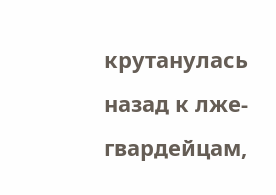крутанулась назад к лже-гвардейцам,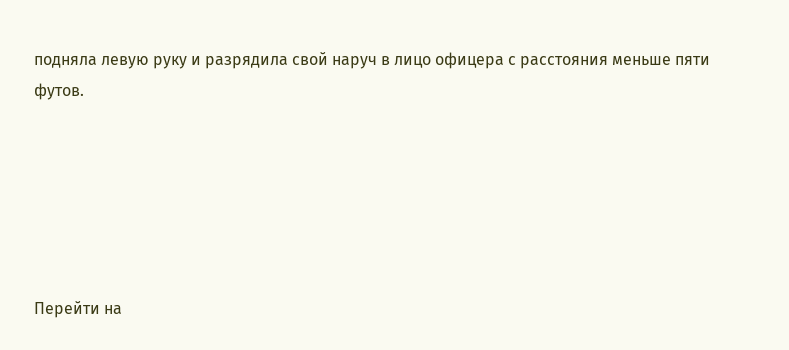подняла левую руку и разрядила свой наруч в лицо офицера с расстояния меньше пяти футов.






Перейти на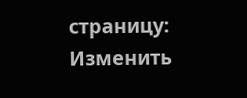страницу:
Изменить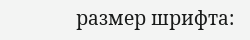размер шрифта: